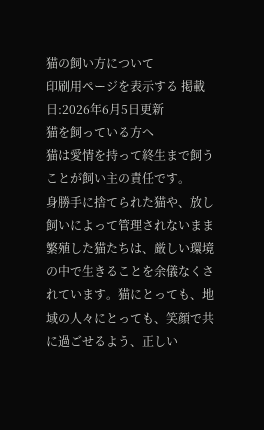猫の飼い方について
印刷用ページを表示する 掲載日:2026年6月5日更新
猫を飼っている方へ
猫は愛情を持って終生まで飼うことが飼い主の責任です。
身勝手に捨てられた猫や、放し飼いによって管理されないまま繁殖した猫たちは、厳しい環境の中で生きることを余儀なくされています。猫にとっても、地域の人々にとっても、笑顔で共に過ごせるよう、正しい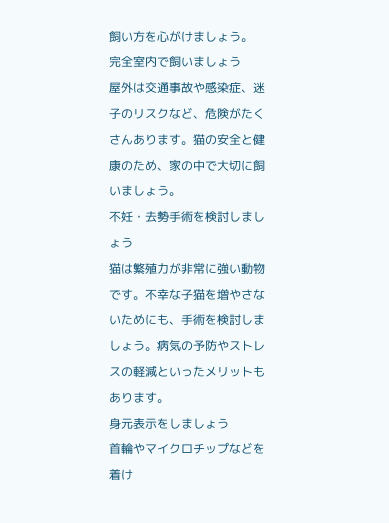飼い方を心がけましょう。
完全室内で飼いましょう
屋外は交通事故や感染症、迷子のリスクなど、危険がたくさんあります。猫の安全と健康のため、家の中で大切に飼いましょう。
不妊・去勢手術を検討しましょう
猫は繁殖力が非常に強い動物です。不幸な子猫を増やさないためにも、手術を検討しましょう。病気の予防やストレスの軽減といったメリットもあります。
身元表示をしましょう
首輪やマイクロチップなどを着け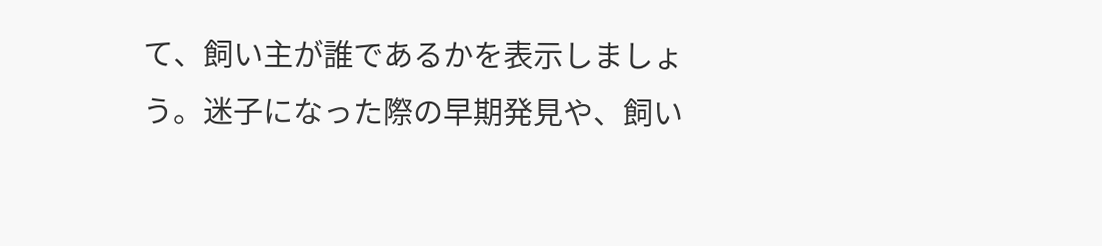て、飼い主が誰であるかを表示しましょう。迷子になった際の早期発見や、飼い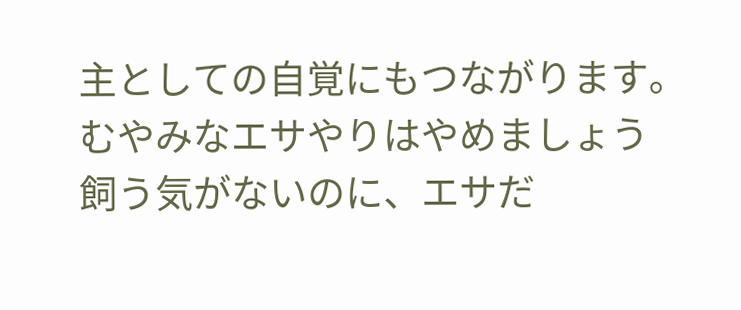主としての自覚にもつながります。
むやみなエサやりはやめましょう
飼う気がないのに、エサだ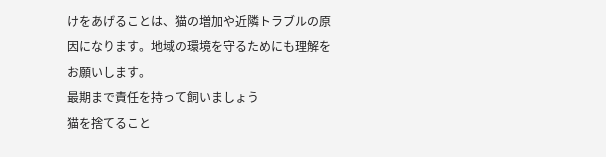けをあげることは、猫の増加や近隣トラブルの原因になります。地域の環境を守るためにも理解をお願いします。
最期まで責任を持って飼いましょう
猫を捨てること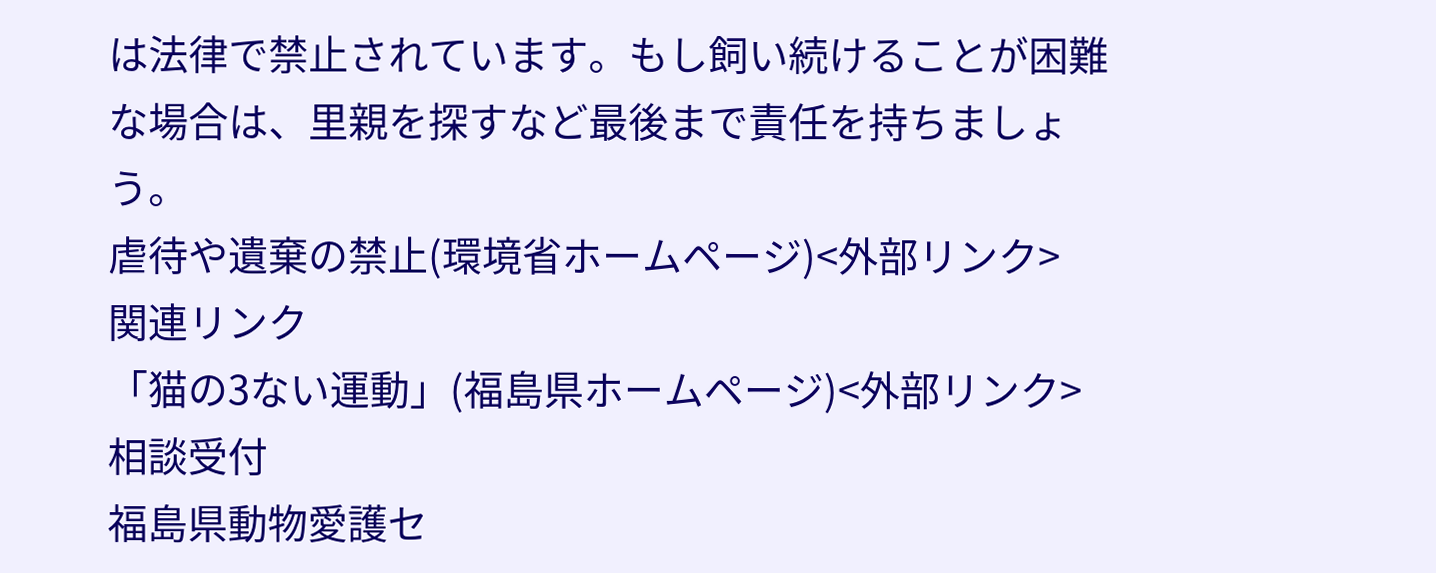は法律で禁止されています。もし飼い続けることが困難な場合は、里親を探すなど最後まで責任を持ちましょう。
虐待や遺棄の禁止(環境省ホームページ)<外部リンク>
関連リンク
「猫の3ない運動」(福島県ホームページ)<外部リンク>
相談受付
福島県動物愛護セ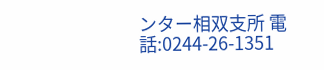ンター相双支所 電話:0244-26-1351